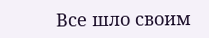Все шло своим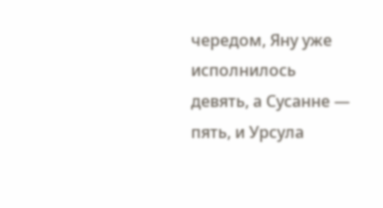чередом, Яну уже исполнилось девять, а Сусанне — пять, и Урсула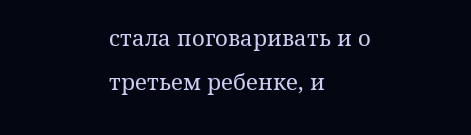стала поговаривать и о третьем ребенке, и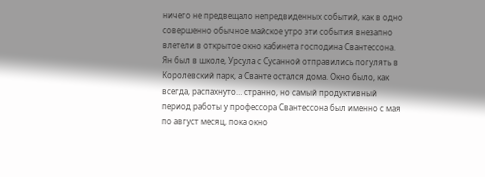ничего не предвещало непредвиденных событий, как в одно совершенно обычное майское утро эти события внезапно влетели в открытое окно кабинета господина Свантессона.
Ян был в школе, Урсула с Сусанной отправились погулять в Королевский парк, а Сванте остался дома. Окно было, как всегда, распахнуто… странно, но самый продуктивный период работы у профессора Свантессона был именно с мая по август месяц, пока окно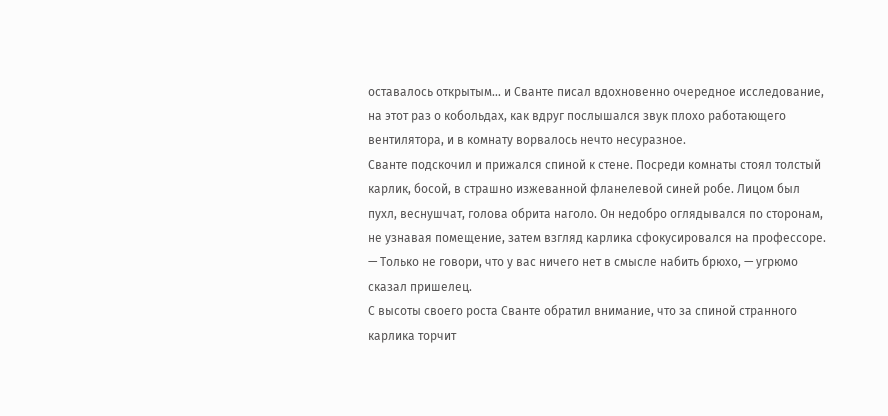оставалось открытым… и Сванте писал вдохновенно очередное исследование, на этот раз о кобольдах, как вдруг послышался звук плохо работающего вентилятора, и в комнату ворвалось нечто несуразное.
Сванте подскочил и прижался спиной к стене. Посреди комнаты стоял толстый карлик, босой, в страшно изжеванной фланелевой синей робе. Лицом был пухл, веснушчат, голова обрита наголо. Он недобро оглядывался по сторонам, не узнавая помещение, затем взгляд карлика сфокусировался на профессоре.
— Только не говори, что у вас ничего нет в смысле набить брюхо, — угрюмо сказал пришелец.
С высоты своего роста Сванте обратил внимание, что за спиной странного карлика торчит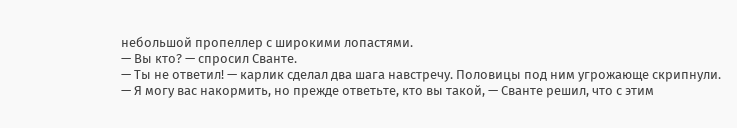небольшой пропеллер с широкими лопастями.
— Вы кто? — спросил Сванте.
— Ты не ответил! — карлик сделал два шага навстречу. Половицы под ним угрожающе скрипнули.
— Я могу вас накормить, но прежде ответьте, кто вы такой, — Сванте решил, что с этим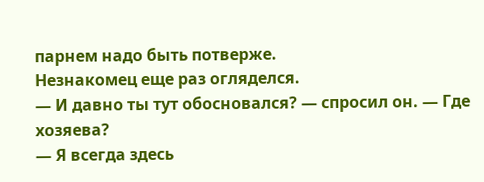парнем надо быть потверже.
Незнакомец еще раз огляделся.
— И давно ты тут обосновался? — спросил он. — Где хозяева?
— Я всегда здесь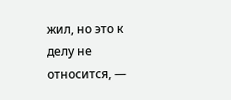жил, но это к делу не относится, —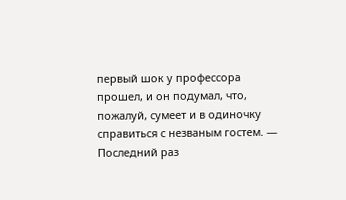первый шок у профессора прошел, и он подумал, что, пожалуй, сумеет и в одиночку справиться с незваным гостем. — Последний раз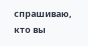спрашиваю, кто вы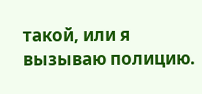такой, или я вызываю полицию.